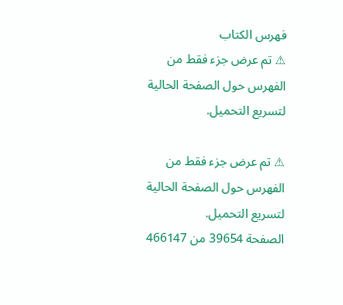فهرس الكتاب
⚠ تم عرض جزء فقط من الفهرس حول الصفحة الحالية لتسريع التحميل.

⚠ تم عرض جزء فقط من الفهرس حول الصفحة الحالية لتسريع التحميل.
الصفحة 39654 من 466147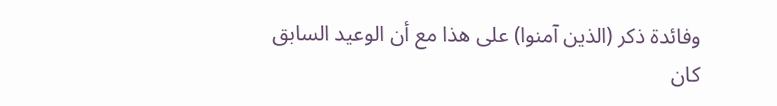وفائدة ذكر (الذين آمنوا) على هذا مع أن الوعيد السابق كان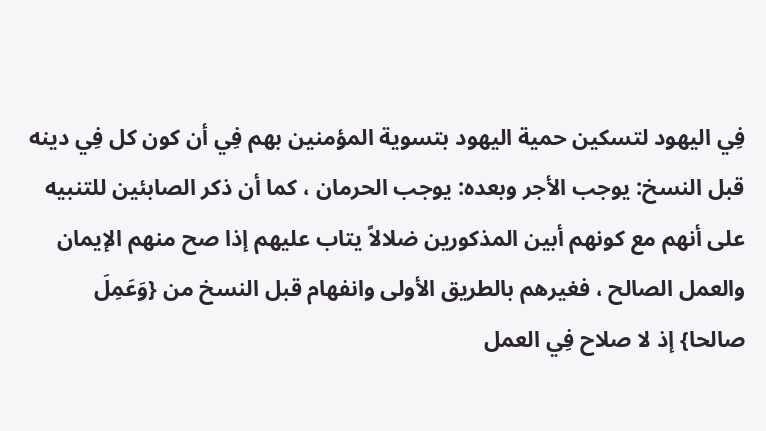فِي اليهود لتسكين حمية اليهود بتسوية المؤمنين بهم فِي أن كون كل فِي دينه قبل النسخ: يوجب الأجر وبعده: يوجب الحرمان ، كما أن ذكر الصابئين للتنبيه على أنهم مع كونهم أبين المذكورين ضلالاً يتاب عليهم إذا صح منهم الإيمان والعمل الصالح ، فغيرهم بالطريق الأولى وانفهام قبل النسخ من {وَعَمِلَ صالحا} إذ لا صلاح فِي العمل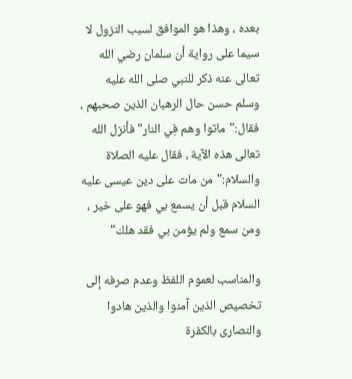بعده ، وهذا هو الموافق لسبب النزول لا سيما على رواية أن سلمان رضي الله تعالى عنه ذكر للنبي صلى الله عليه وسلم حسن حال الرهبان الذين صحبهم ، فقال:"ماتوا وهم فِي النار"فأنزل الله تعالى هذه الآية ، فقال عليه الصلاة والسلام:"من مات على دين عيسى عليه السلام قبل أن يسمع بي فهو على خير ، ومن سمع ولم يؤمن بي فقد هلك"

والمناسب لعموم اللفظ وعدم صرفه إلى تخصيص الذين آمنوا والذين هادوا والنصارى بالكفرة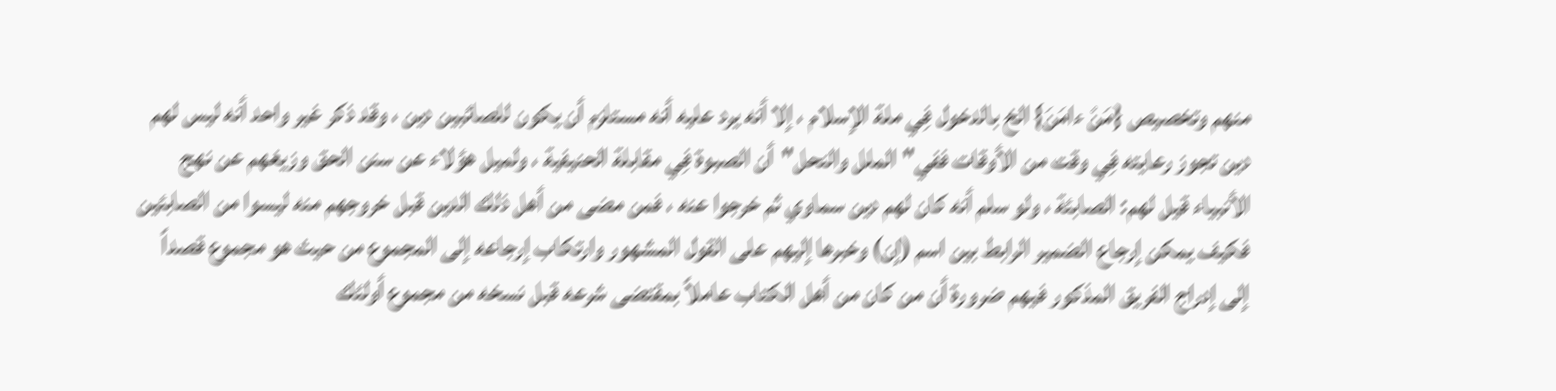منهم وتخصيص {مَنْ ءامَنَ} الخ بالدخول فِي ملة الإسلام ، إلا أنه يرد عليه أنه مستلزم أن يكون للصائبين دين ، وقد ذكر غير واحد أنه ليس لهم دين تجوز رعايته فِي وقت من الأوقات ففي"الملل والنحل"أن الصبوة فِي مقابلة الحنيفية ، ولميل هؤلاء عن سنن الحق وزيغهم عن نهج الأنبياء قيل لهم: الصابئة ، ولو سلم أنه كان لهم دين سماوي ثم خرجوا عنه ، فمن مضى من أهل ذلك الدين قبل خروجهم منه ليسوا من الصابئين فكيف يمكن إرجاع الضمير الرابط بين اسم (إن) وخبرها إليهم على القول المشهور وارتكاب إرجاعه إلى المجموع من حيث هو مجموع قصداً إلى إدراج الفريق المذكور فيهم ضرورة أن من كان من أهل الكتاب عاملاً بمقتضى شرعه قبل نسخه من مجموع أولئك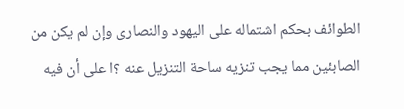الطوائف بحكم اشتماله على اليهود والنصارى وإن لم يكن من الصابئين مما يجب تنزيه ساحة التنزيل عنه ؟ا على أن فيه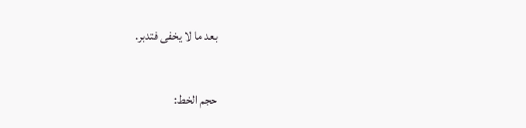بعد ما لا يخفى فتدبر.

حجم الخط: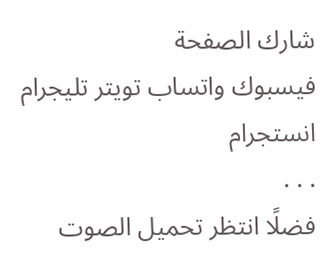شارك الصفحة
فيسبوك واتساب تويتر تليجرام انستجرام
. . .
فضلًا انتظر تحميل الصوت